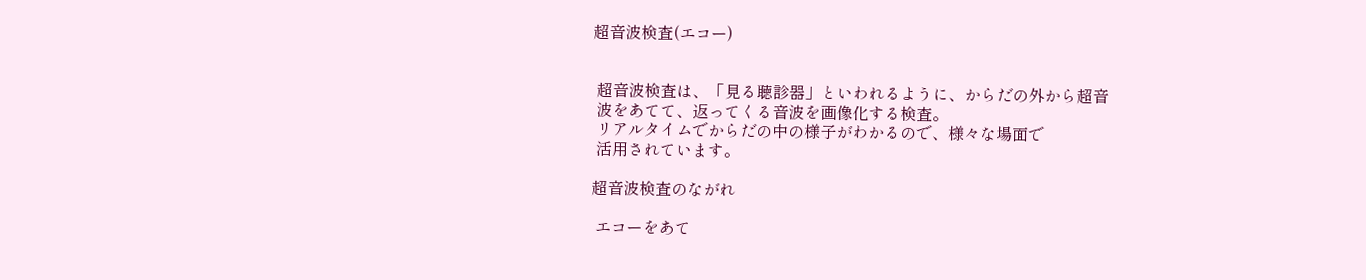超音波検査(エコー)


 超音波検査は、「見る聴診器」といわれるように、からだの外から超音
 波をあてて、返ってくる音波を画像化する検査。
 リアルタイムでからだの中の様子がわかるので、様々な場面で
 活用されています。

超音波検査のながれ

 エコーをあて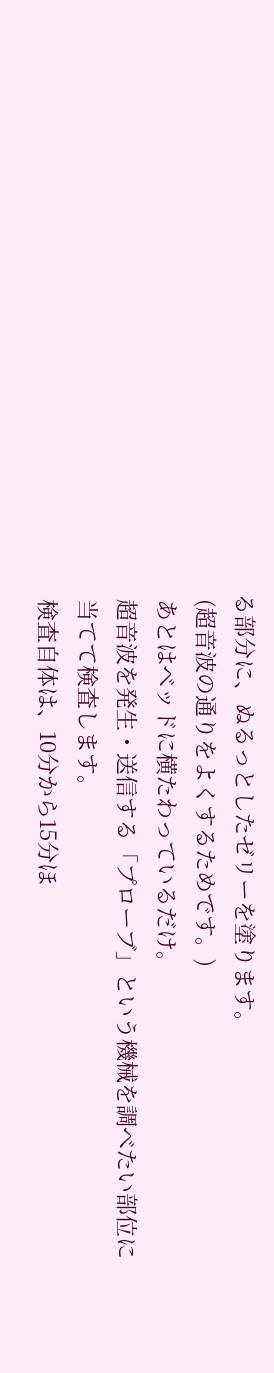る部分に、ぬるっとしたゼリーを塗ります。
 (超音波の通りをよくするためです。)
 あとはベッドに横たわっているだけ。
 超音波を発生・送信する「プローブ」という機械を調べたい部位に
 当てて検査します。
 検査自体は、10分から15分ほ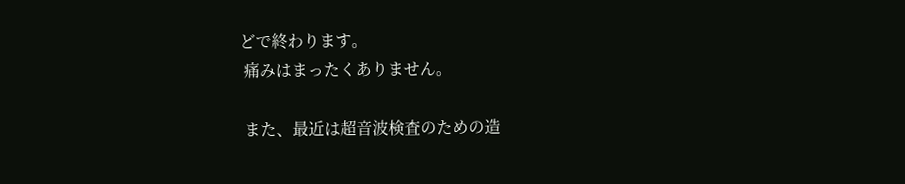どで終わります。
 痛みはまったくありません。

 また、最近は超音波検査のための造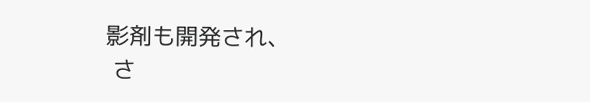影剤も開発され、
 さ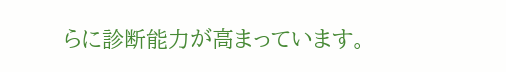らに診断能力が高まっています。